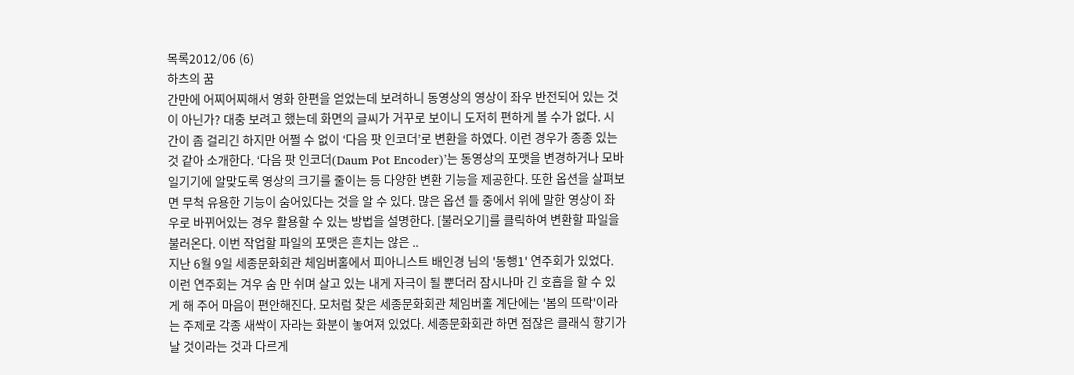목록2012/06 (6)
하츠의 꿈
간만에 어찌어찌해서 영화 한편을 얻었는데 보려하니 동영상의 영상이 좌우 반전되어 있는 것이 아닌가? 대충 보려고 했는데 화면의 글씨가 거꾸로 보이니 도저히 편하게 볼 수가 없다. 시간이 좀 걸리긴 하지만 어쩔 수 없이 ‘다음 팟 인코더’로 변환을 하였다. 이런 경우가 종종 있는 것 같아 소개한다. ‘다음 팟 인코더(Daum Pot Encoder)’는 동영상의 포맷을 변경하거나 모바일기기에 알맞도록 영상의 크기를 줄이는 등 다양한 변환 기능을 제공한다. 또한 옵션을 살펴보면 무척 유용한 기능이 숨어있다는 것을 알 수 있다. 많은 옵션 들 중에서 위에 말한 영상이 좌우로 바뀌어있는 경우 활용할 수 있는 방법을 설명한다. [불러오기]를 클릭하여 변환할 파일을 불러온다. 이번 작업할 파일의 포맷은 흔치는 않은 ..
지난 6월 9일 세종문화회관 체임버홀에서 피아니스트 배인경 님의 '동행1' 연주회가 있었다. 이런 연주회는 겨우 숨 만 쉬며 살고 있는 내게 자극이 될 뿐더러 잠시나마 긴 호흡을 할 수 있게 해 주어 마음이 편안해진다. 모처럼 찾은 세종문화회관 체임버홀 계단에는 '봄의 뜨락'이라는 주제로 각종 새싹이 자라는 화분이 놓여져 있었다. 세종문화회관 하면 점잖은 클래식 향기가 날 것이라는 것과 다르게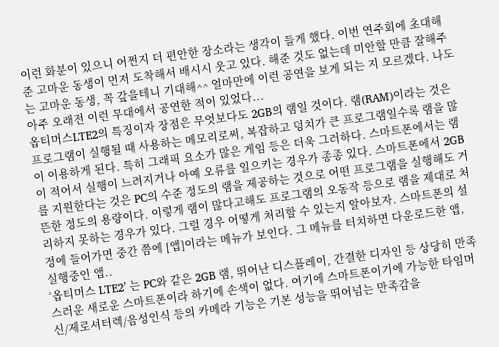이런 화분이 있으니 어쩐지 더 편안한 장소라는 생각이 들게 했다. 이번 연주회에 초대해 준 고마운 동생이 먼저 도착해서 배시시 웃고 있다. 해준 것도 없는데 미안할 만큼 잘해주는 고마운 동생, 꼭 갚을테니 기대해^^ 얼마만에 이런 공연을 보게 되는 지 모르겠다. 나도 아주 오래전 이런 무대에서 공연한 적이 있었다...
옵티머스LTE2의 특징이자 장점은 무엇보다도 2GB의 램일 것이다. 램(RAM)이라는 것은 프로그램이 실행될 때 사용하는 메모리로써, 복잡하고 덩치가 큰 프로그램일수록 램을 많이 이용하게 된다. 특히 그래픽 요소가 많은 게임 등은 더욱 그러하다. 스마트폰에서는 램이 적어서 실행이 느려지거나 아예 오류를 일으키는 경우가 종종 있다. 스마트폰에서 2GB를 지원한다는 것은 PC의 수준 정도의 램을 제공하는 것으로 어떤 프로그램을 실행해도 거뜬한 정도의 용량이다. 이렇게 램이 많다고해도 프로그램의 오동작 등으로 램을 제대로 처리하지 못하는 경우가 있다. 그럴 경우 어떻게 처리할 수 있는지 알아보자. 스마트폰의 설정에 들어가면 중간 쯤에 [앱]이라는 메뉴가 보인다. 그 메뉴를 터치하면 다운로드한 앱, 실행중인 앱..
‘옵티머스 LTE2’ 는 PC와 같은 2GB 램, 뛰어난 디스플레이, 간결한 디자인 등 상당히 만족스러운 새로운 스마트폰이라 하기에 손색이 없다. 여기에 스마트폰이기에 가능한 타임머신/제로셔터렉/음성인식 등의 카메라 기능은 기본 성능을 뛰어넘는 만족감을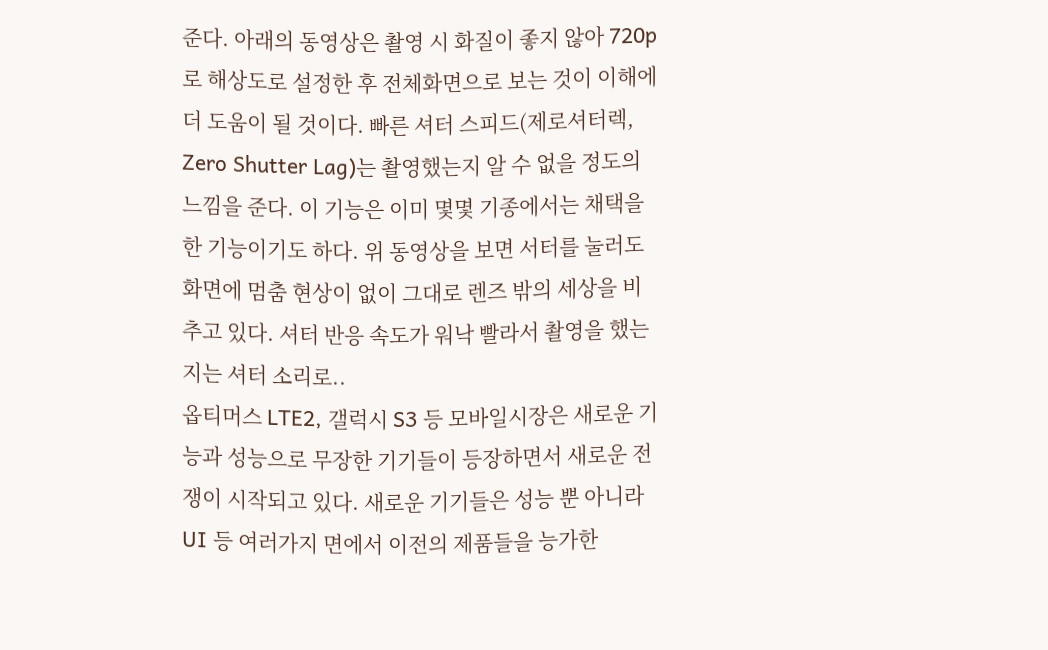준다. 아래의 동영상은 촬영 시 화질이 좋지 않아 720p로 해상도로 설정한 후 전체화면으로 보는 것이 이해에 더 도움이 될 것이다. 빠른 셔터 스피드(제로셔터렉, Zero Shutter Lag)는 촬영했는지 알 수 없을 정도의 느낌을 준다. 이 기능은 이미 몇몇 기종에서는 채택을 한 기능이기도 하다. 위 동영상을 보면 서터를 눌러도 화면에 멈춤 현상이 없이 그대로 렌즈 밖의 세상을 비추고 있다. 셔터 반응 속도가 워낙 빨라서 촬영을 했는지는 셔터 소리로..
옵티머스 LTE2, 갤럭시 S3 등 모바일시장은 새로운 기능과 성능으로 무장한 기기들이 등장하면서 새로운 전쟁이 시작되고 있다. 새로운 기기들은 성능 뿐 아니라 UI 등 여러가지 면에서 이전의 제품들을 능가한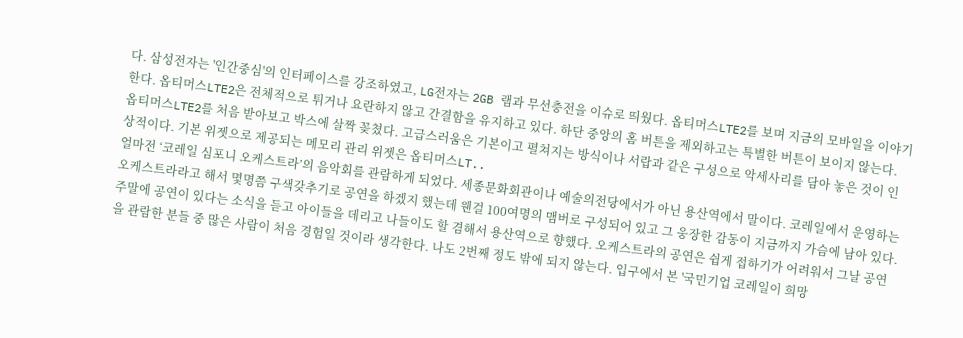다. 삼성전자는 '인간중심'의 인터페이스를 강조하였고, LG전자는 2GB 램과 무선충전을 이슈로 띄웠다. 옵티머스LTE2를 보며 지금의 모바일을 이야기한다. 옵티머스LTE2은 전체적으로 튀거나 요란하지 않고 간결함을 유지하고 있다. 하단 중앙의 홈 버튼을 제외하고는 특별한 버튼이 보이지 않는다. 옵티머스LTE2를 처음 받아보고 박스에 살짝 꽂쳤다. 고급스러움은 기본이고 펼쳐지는 방식이나 서랍과 같은 구성으로 악세사리를 담아 놓은 것이 인상적이다. 기본 위젯으로 제공되는 메모리 관리 위젯은 옵티머스LT..
얼마전 ‘코레일 심포니 오케스트라’의 음악회를 관람하게 되었다. 세종문화회관이나 예술의전당에서가 아닌 용산역에서 말이다. 코레일에서 운영하는 오케스트라라고 해서 몇명쯤 구색갖추기로 공연을 하겠지 했는데 웬걸 100여명의 맴버로 구성되어 있고 그 웅장한 감동이 지금까지 가슴에 남아 있다. 주말에 공연이 있다는 소식을 듣고 아이들을 데리고 나들이도 할 겸해서 용산역으로 향했다. 오케스트라의 공연은 쉽게 접하기가 어려워서 그날 공연을 관람한 분들 중 많은 사람이 처음 경험일 것이라 생각한다. 나도 2번째 정도 밖에 되지 않는다. 입구에서 본 '국민기업 코레일이 희망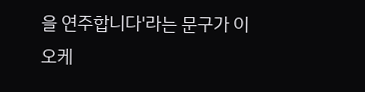을 연주합니다'라는 문구가 이 오케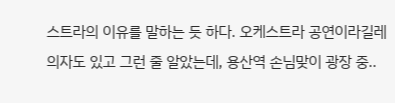스트라의 이유를 말하는 듯 하다. 오케스트라 공연이라길레 의자도 있고 그런 줄 알았는데, 용산역 손님맞이 광장 중..